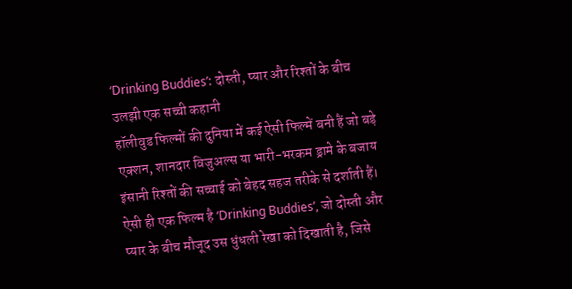‘Drinking Buddies’: दोस्ती, प्यार और रिश्तों के बीच उलझी एक सच्ची कहानी
हॉलीवुड फिल्मों की दुनिया में कई ऐसी फिल्में बनी हैं जो बड़े एक्शन, शानदार विजुअल्स या भारी-भरकम ड्रामे के बजाय इंसानी रिश्तों की सच्चाई को बेहद सहज तरीके से दर्शाती हैं। ऐसी ही एक फिल्म है ‘Drinking Buddies’, जो दोस्ती और प्यार के बीच मौजूद उस धुंधली रेखा को दिखाती है, जिसे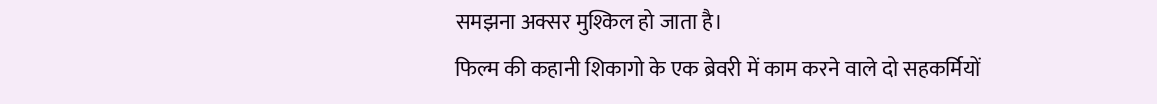समझना अक्सर मुश्किल हो जाता है।
फिल्म की कहानी शिकागो के एक ब्रेवरी में काम करने वाले दो सहकर्मियों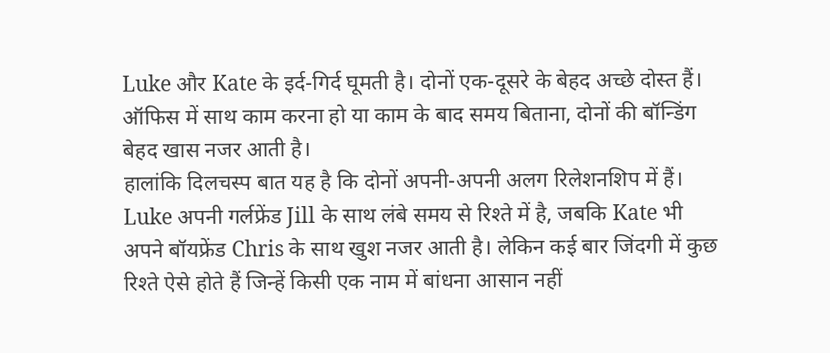Luke और Kate के इर्द-गिर्द घूमती है। दोनों एक-दूसरे के बेहद अच्छे दोस्त हैं। ऑफिस में साथ काम करना हो या काम के बाद समय बिताना, दोनों की बॉन्डिंग बेहद खास नजर आती है।
हालांकि दिलचस्प बात यह है कि दोनों अपनी-अपनी अलग रिलेशनशिप में हैं। Luke अपनी गर्लफ्रेंड Jill के साथ लंबे समय से रिश्ते में है, जबकि Kate भी अपने बॉयफ्रेंड Chris के साथ खुश नजर आती है। लेकिन कई बार जिंदगी में कुछ रिश्ते ऐसे होते हैं जिन्हें किसी एक नाम में बांधना आसान नहीं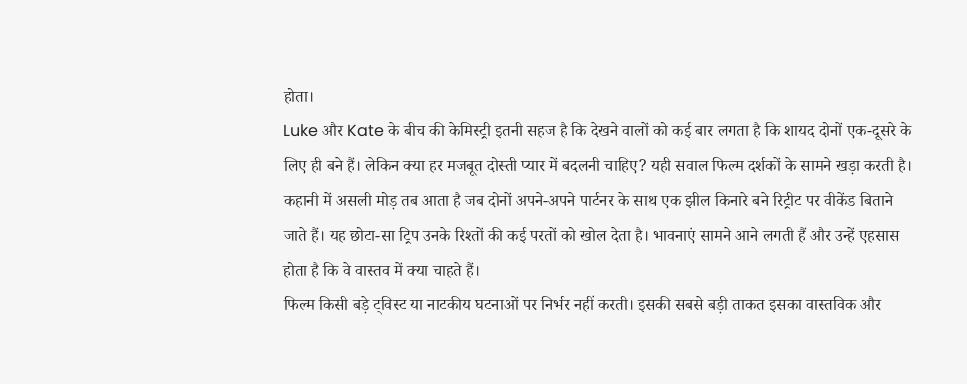होता।
Luke और Kate के बीच की केमिस्ट्री इतनी सहज है कि देखने वालों को कई बार लगता है कि शायद दोनों एक-दूसरे के लिए ही बने हैं। लेकिन क्या हर मजबूत दोस्ती प्यार में बदलनी चाहिए? यही सवाल फिल्म दर्शकों के सामने खड़ा करती है।
कहानी में असली मोड़ तब आता है जब दोनों अपने-अपने पार्टनर के साथ एक झील किनारे बने रिट्रीट पर वीकेंड बिताने जाते हैं। यह छोटा-सा ट्रिप उनके रिश्तों की कई परतों को खोल देता है। भावनाएं सामने आने लगती हैं और उन्हें एहसास होता है कि वे वास्तव में क्या चाहते हैं।
फिल्म किसी बड़े ट्विस्ट या नाटकीय घटनाओं पर निर्भर नहीं करती। इसकी सबसे बड़ी ताकत इसका वास्तविक और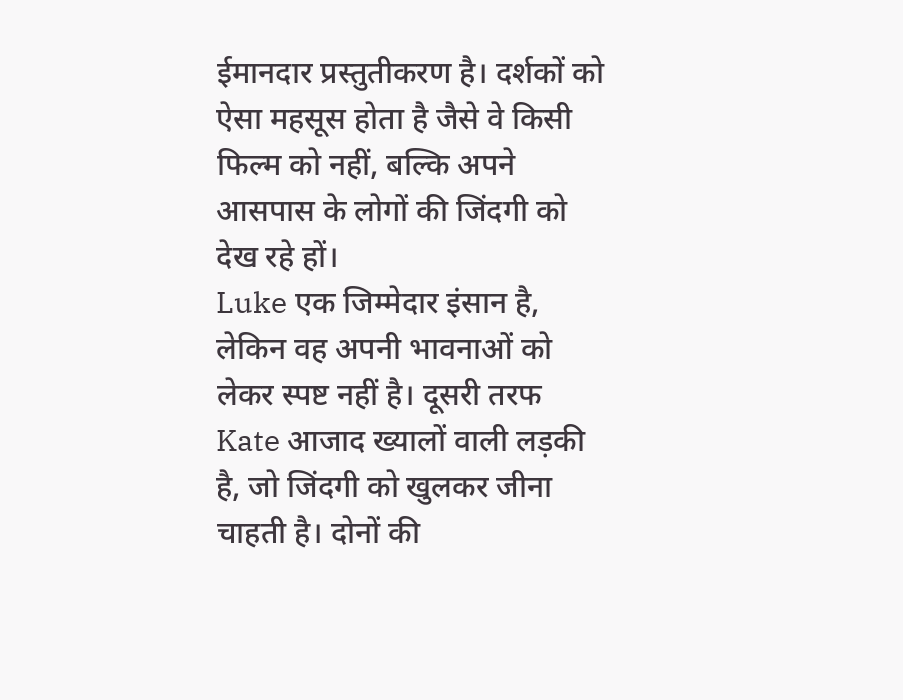ईमानदार प्रस्तुतीकरण है। दर्शकों को ऐसा महसूस होता है जैसे वे किसी फिल्म को नहीं, बल्कि अपने आसपास के लोगों की जिंदगी को देख रहे हों।
Luke एक जिम्मेदार इंसान है, लेकिन वह अपनी भावनाओं को लेकर स्पष्ट नहीं है। दूसरी तरफ Kate आजाद ख्यालों वाली लड़की है, जो जिंदगी को खुलकर जीना चाहती है। दोनों की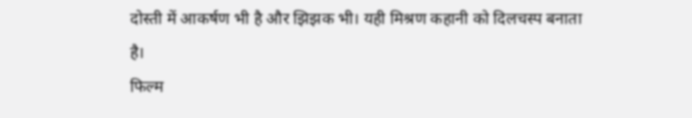दोस्ती में आकर्षण भी है और झिझक भी। यही मिश्रण कहानी को दिलचस्प बनाता है।
फिल्म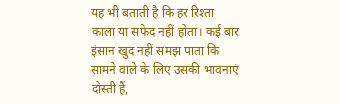यह भी बताती है कि हर रिश्ता काला या सफेद नहीं होता। कई बार इंसान खुद नहीं समझ पाता कि सामने वाले के लिए उसकी भावनाएं दोस्ती हैं,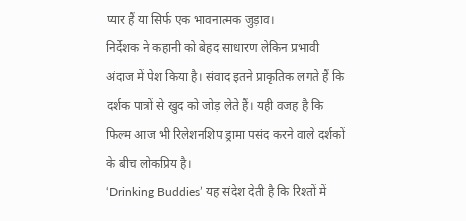प्यार हैं या सिर्फ एक भावनात्मक जुड़ाव।
निर्देशक ने कहानी को बेहद साधारण लेकिन प्रभावी अंदाज में पेश किया है। संवाद इतने प्राकृतिक लगते हैं कि दर्शक पात्रों से खुद को जोड़ लेते हैं। यही वजह है कि फिल्म आज भी रिलेशनशिप ड्रामा पसंद करने वाले दर्शकों के बीच लोकप्रिय है।
‘Drinking Buddies’ यह संदेश देती है कि रिश्तों में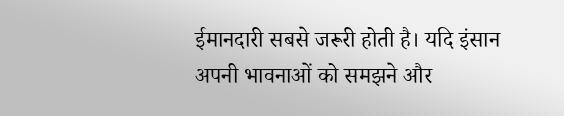ईमानदारी सबसे जरूरी होती है। यदि इंसान अपनी भावनाओं को समझने और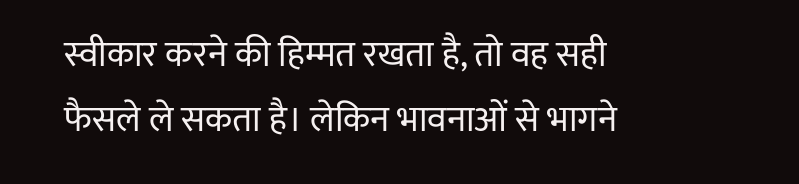स्वीकार करने की हिम्मत रखता है, तो वह सही फैसले ले सकता है। लेकिन भावनाओं से भागने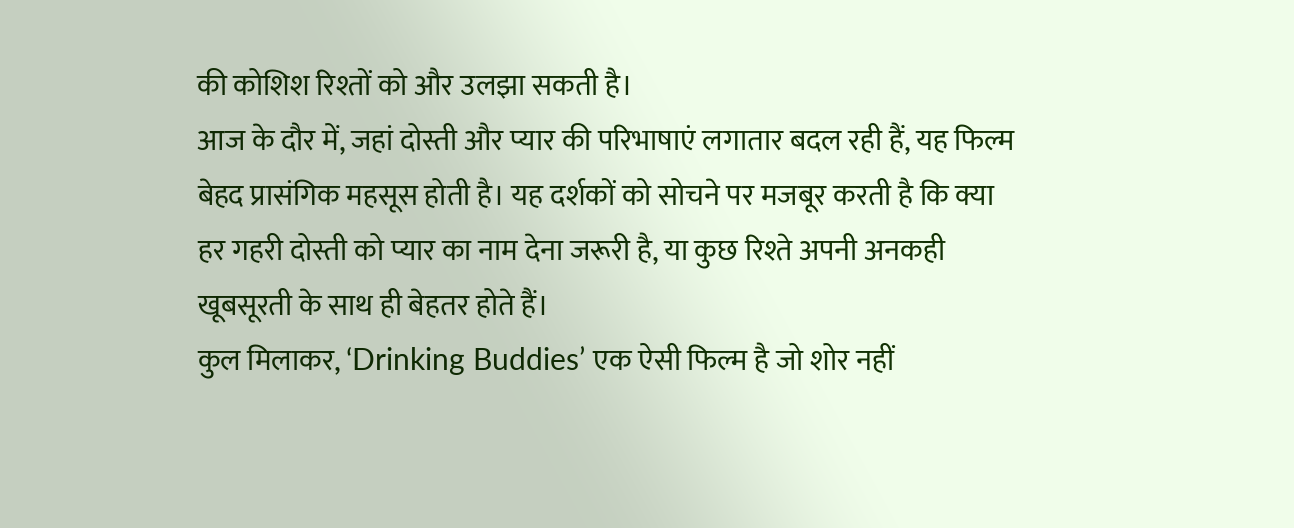की कोशिश रिश्तों को और उलझा सकती है।
आज के दौर में, जहां दोस्ती और प्यार की परिभाषाएं लगातार बदल रही हैं, यह फिल्म बेहद प्रासंगिक महसूस होती है। यह दर्शकों को सोचने पर मजबूर करती है कि क्या हर गहरी दोस्ती को प्यार का नाम देना जरूरी है, या कुछ रिश्ते अपनी अनकही खूबसूरती के साथ ही बेहतर होते हैं।
कुल मिलाकर, ‘Drinking Buddies’ एक ऐसी फिल्म है जो शोर नहीं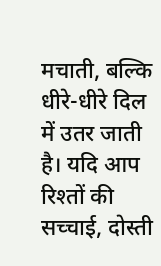मचाती, बल्कि धीरे-धीरे दिल में उतर जाती है। यदि आप रिश्तों की सच्चाई, दोस्ती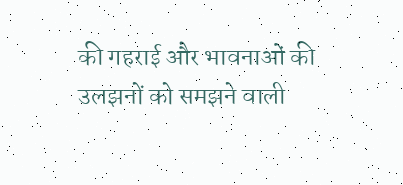की गहराई और भावनाओं की उलझनों को समझने वाली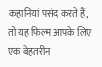कहानियां पसंद करते हैं, तो यह फिल्म आपके लिए एक बेहतरीन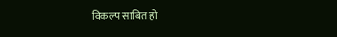विकल्प साबित हो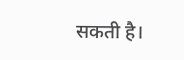सकती है।